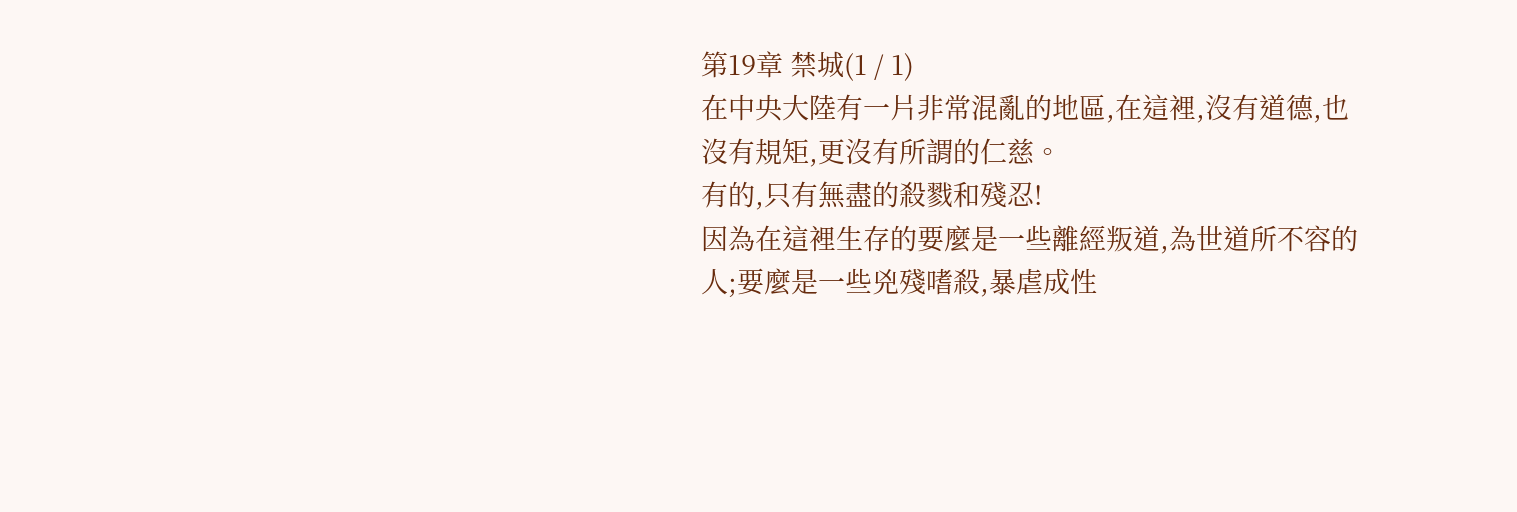第19章 禁城(1 / 1)
在中央大陸有一片非常混亂的地區,在這裡,沒有道德,也沒有規矩,更沒有所謂的仁慈。
有的,只有無盡的殺戮和殘忍!
因為在這裡生存的要麼是一些離經叛道,為世道所不容的人;要麼是一些兇殘嗜殺,暴虐成性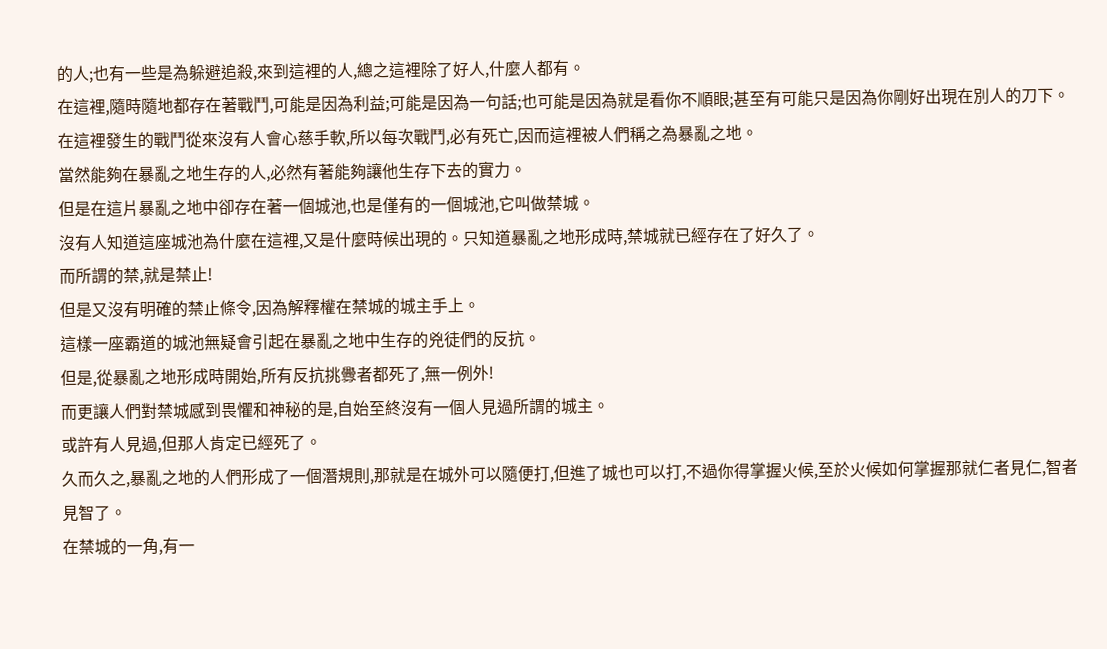的人;也有一些是為躲避追殺,來到這裡的人,總之這裡除了好人,什麼人都有。
在這裡,隨時隨地都存在著戰鬥,可能是因為利益;可能是因為一句話;也可能是因為就是看你不順眼;甚至有可能只是因為你剛好出現在別人的刀下。
在這裡發生的戰鬥從來沒有人會心慈手軟,所以每次戰鬥,必有死亡,因而這裡被人們稱之為暴亂之地。
當然能夠在暴亂之地生存的人,必然有著能夠讓他生存下去的實力。
但是在這片暴亂之地中卻存在著一個城池,也是僅有的一個城池,它叫做禁城。
沒有人知道這座城池為什麼在這裡,又是什麼時候出現的。只知道暴亂之地形成時,禁城就已經存在了好久了。
而所謂的禁,就是禁止!
但是又沒有明確的禁止條令,因為解釋權在禁城的城主手上。
這樣一座霸道的城池無疑會引起在暴亂之地中生存的兇徒們的反抗。
但是,從暴亂之地形成時開始,所有反抗挑釁者都死了,無一例外!
而更讓人們對禁城感到畏懼和神秘的是,自始至終沒有一個人見過所謂的城主。
或許有人見過,但那人肯定已經死了。
久而久之,暴亂之地的人們形成了一個潛規則,那就是在城外可以隨便打,但進了城也可以打,不過你得掌握火候,至於火候如何掌握那就仁者見仁,智者見智了。
在禁城的一角,有一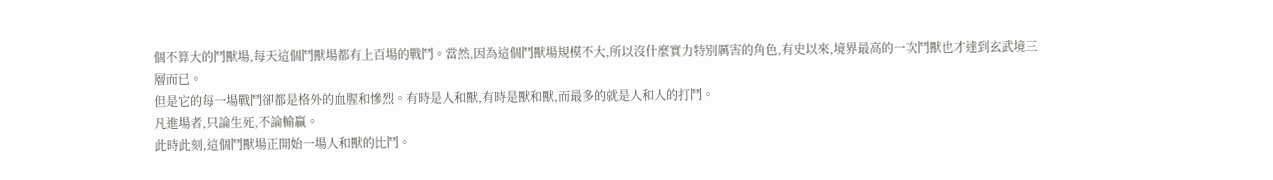個不算大的鬥獸場,每天這個鬥獸場都有上百場的戰鬥。當然,因為這個鬥獸場規模不大,所以沒什麼實力特別厲害的角色,有史以來,境界最高的一次鬥獸也才達到玄武境三層而已。
但是它的每一場戰鬥卻都是格外的血腥和慘烈。有時是人和獸,有時是獸和獸,而最多的就是人和人的打鬥。
凡進場者,只論生死,不論輸贏。
此時此刻,這個鬥獸場正開始一場人和獸的比鬥。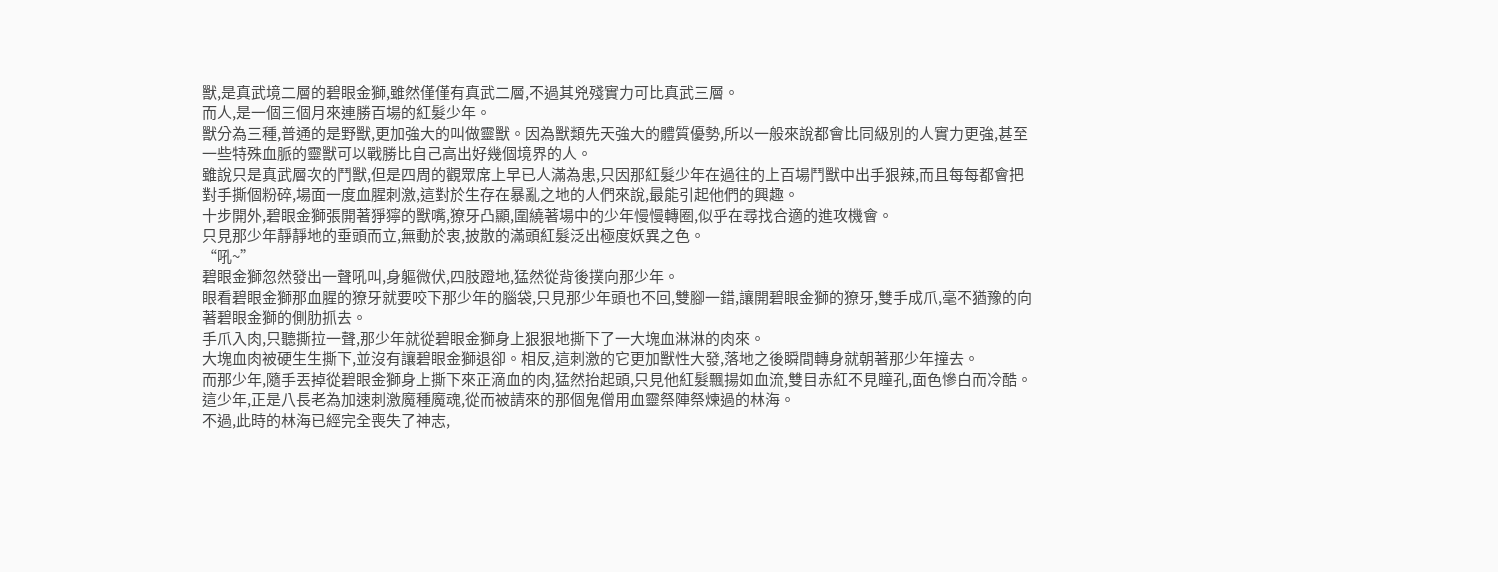獸,是真武境二層的碧眼金獅,雖然僅僅有真武二層,不過其兇殘實力可比真武三層。
而人,是一個三個月來連勝百場的紅髮少年。
獸分為三種,普通的是野獸,更加強大的叫做靈獸。因為獸類先天強大的體質優勢,所以一般來說都會比同級別的人實力更強,甚至一些特殊血脈的靈獸可以戰勝比自己高出好幾個境界的人。
雖說只是真武層次的鬥獸,但是四周的觀眾席上早已人滿為患,只因那紅髮少年在過往的上百場鬥獸中出手狠辣,而且每每都會把對手撕個粉碎,場面一度血腥刺激,這對於生存在暴亂之地的人們來說,最能引起他們的興趣。
十步開外,碧眼金獅張開著猙獰的獸嘴,獠牙凸顯,圍繞著場中的少年慢慢轉圈,似乎在尋找合適的進攻機會。
只見那少年靜靜地的垂頭而立,無動於衷,披散的滿頭紅髮泛出極度妖異之色。
“吼~”
碧眼金獅忽然發出一聲吼叫,身軀微伏,四肢蹬地,猛然從背後撲向那少年。
眼看碧眼金獅那血腥的獠牙就要咬下那少年的腦袋,只見那少年頭也不回,雙腳一錯,讓開碧眼金獅的獠牙,雙手成爪,毫不猶豫的向著碧眼金獅的側肋抓去。
手爪入肉,只聽撕拉一聲,那少年就從碧眼金獅身上狠狠地撕下了一大塊血淋淋的肉來。
大塊血肉被硬生生撕下,並沒有讓碧眼金獅退卻。相反,這刺激的它更加獸性大發,落地之後瞬間轉身就朝著那少年撞去。
而那少年,隨手丟掉從碧眼金獅身上撕下來正滴血的肉,猛然抬起頭,只見他紅髮飄揚如血流,雙目赤紅不見瞳孔,面色慘白而冷酷。
這少年,正是八長老為加速刺激魔種魔魂,從而被請來的那個鬼僧用血靈祭陣祭煉過的林海。
不過,此時的林海已經完全喪失了神志,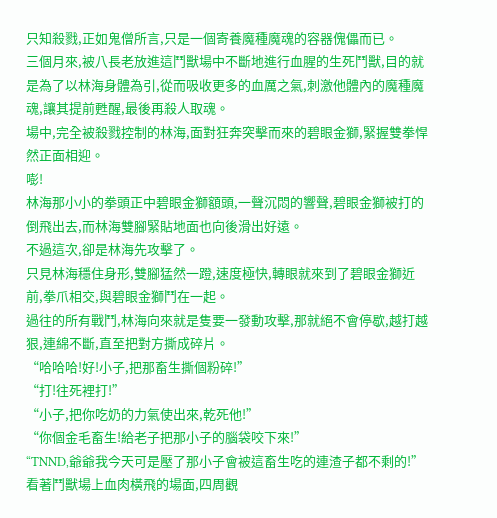只知殺戮,正如鬼僧所言,只是一個寄養魔種魔魂的容器傀儡而已。
三個月來,被八長老放進這鬥獸場中不斷地進行血腥的生死鬥獸,目的就是為了以林海身體為引,從而吸收更多的血厲之氣,刺激他體內的魔種魔魂,讓其提前甦醒,最後再殺人取魂。
場中,完全被殺戮控制的林海,面對狂奔突擊而來的碧眼金獅,緊握雙拳悍然正面相迎。
嘭!
林海那小小的拳頭正中碧眼金獅額頭,一聲沉悶的響聲,碧眼金獅被打的倒飛出去,而林海雙腳緊貼地面也向後滑出好遠。
不過這次,卻是林海先攻擊了。
只見林海穩住身形,雙腳猛然一蹬,速度極快,轉眼就來到了碧眼金獅近前,拳爪相交,與碧眼金獅鬥在一起。
過往的所有戰鬥,林海向來就是隻要一發動攻擊,那就絕不會停歇,越打越狠,連綿不斷,直至把對方撕成碎片。
“哈哈哈!好!小子,把那畜生撕個粉碎!”
“打!往死裡打!”
“小子,把你吃奶的力氣使出來,乾死他!”
“你個金毛畜生!給老子把那小子的腦袋咬下來!”
“TNND,爺爺我今天可是壓了那小子會被這畜生吃的連渣子都不剩的!”
看著鬥獸場上血肉橫飛的場面,四周觀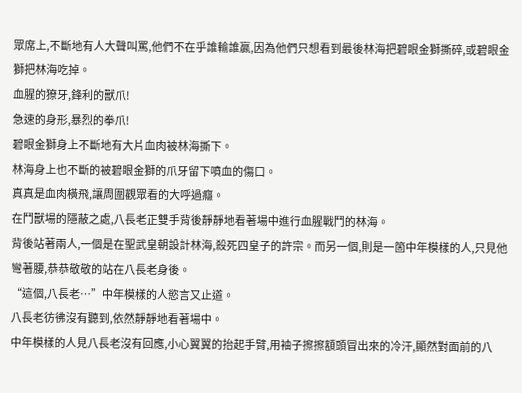眾席上,不斷地有人大聲叫罵,他們不在乎誰輸誰贏,因為他們只想看到最後林海把碧眼金獅撕碎,或碧眼金獅把林海吃掉。
血腥的獠牙,鋒利的獸爪!
急速的身形,暴烈的拳爪!
碧眼金獅身上不斷地有大片血肉被林海撕下。
林海身上也不斷的被碧眼金獅的爪牙留下噴血的傷口。
真真是血肉橫飛,讓周圍觀眾看的大呼過癮。
在鬥獸場的隱蔽之處,八長老正雙手背後靜靜地看著場中進行血腥戰鬥的林海。
背後站著兩人,一個是在聖武皇朝設計林海,殺死四皇子的許宗。而另一個,則是一箇中年模樣的人,只見他彎著腰,恭恭敬敬的站在八長老身後。
“這個,八長老…”中年模樣的人慾言又止道。
八長老彷彿沒有聽到,依然靜靜地看著場中。
中年模樣的人見八長老沒有回應,小心翼翼的抬起手臂,用袖子擦擦額頭冒出來的冷汗,顯然對面前的八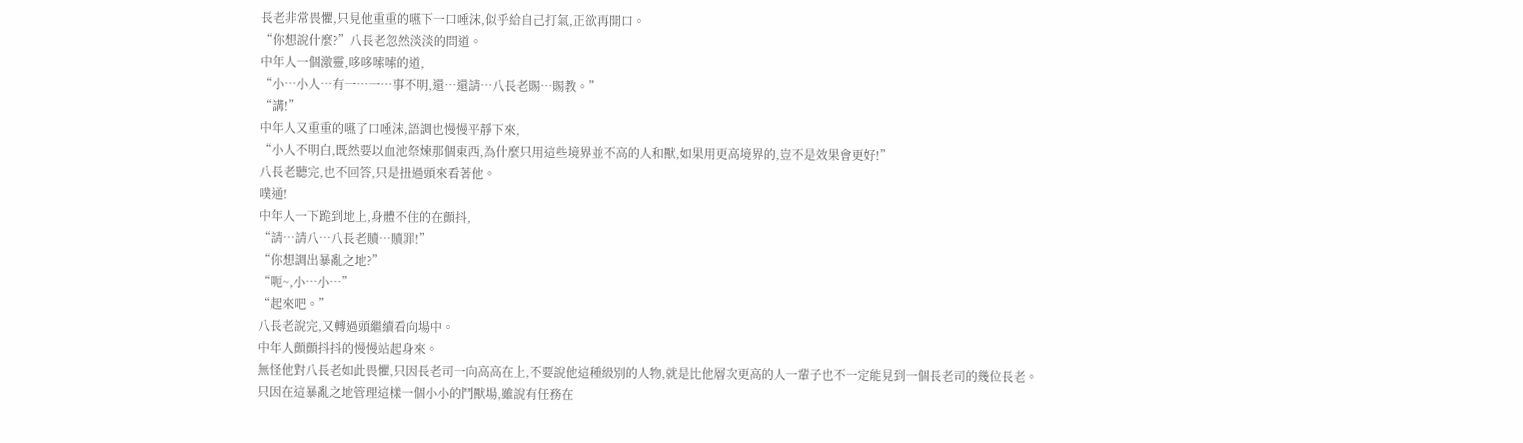長老非常畏懼,只見他重重的嚥下一口唾沫,似乎給自己打氣,正欲再開口。
“你想說什麼?”八長老忽然淡淡的問道。
中年人一個激靈,哆哆嗦嗦的道,
“小…小人…有一…一…事不明,還…還請…八長老賜…賜教。”
“講!”
中年人又重重的嚥了口唾沫,語調也慢慢平靜下來,
“小人不明白,既然要以血池祭煉那個東西,為什麼只用這些境界並不高的人和獸,如果用更高境界的,豈不是效果會更好!”
八長老聽完,也不回答,只是扭過頭來看著他。
噗通!
中年人一下跪到地上,身體不住的在顫抖,
“請…請八…八長老贖…贖罪!”
“你想調出暴亂之地?”
“呃~,小…小…”
“起來吧。”
八長老說完,又轉過頭繼續看向場中。
中年人顫顫抖抖的慢慢站起身來。
無怪他對八長老如此畏懼,只因長老司一向高高在上,不要說他這種級別的人物,就是比他層次更高的人一輩子也不一定能見到一個長老司的幾位長老。
只因在這暴亂之地管理這樣一個小小的鬥獸場,雖說有任務在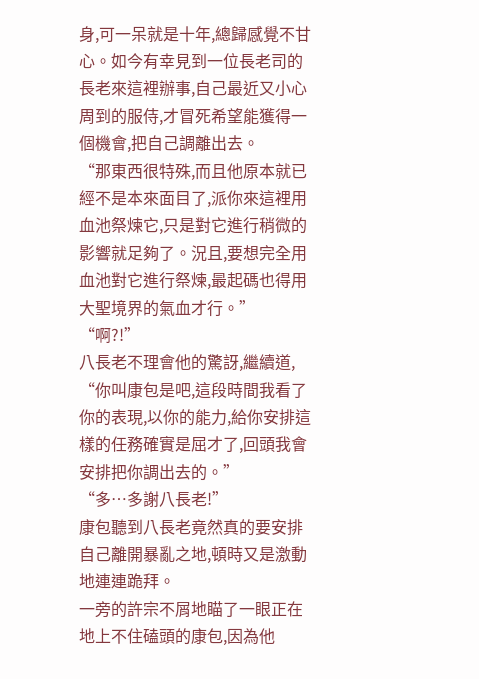身,可一呆就是十年,總歸感覺不甘心。如今有幸見到一位長老司的長老來這裡辦事,自己最近又小心周到的服侍,才冒死希望能獲得一個機會,把自己調離出去。
“那東西很特殊,而且他原本就已經不是本來面目了,派你來這裡用血池祭煉它,只是對它進行稍微的影響就足夠了。況且,要想完全用血池對它進行祭煉,最起碼也得用大聖境界的氣血才行。”
“啊?!”
八長老不理會他的驚訝,繼續道,
“你叫康包是吧,這段時間我看了你的表現,以你的能力,給你安排這樣的任務確實是屈才了,回頭我會安排把你調出去的。”
“多…多謝八長老!”
康包聽到八長老竟然真的要安排自己離開暴亂之地,頓時又是激動地連連跪拜。
一旁的許宗不屑地瞄了一眼正在地上不住磕頭的康包,因為他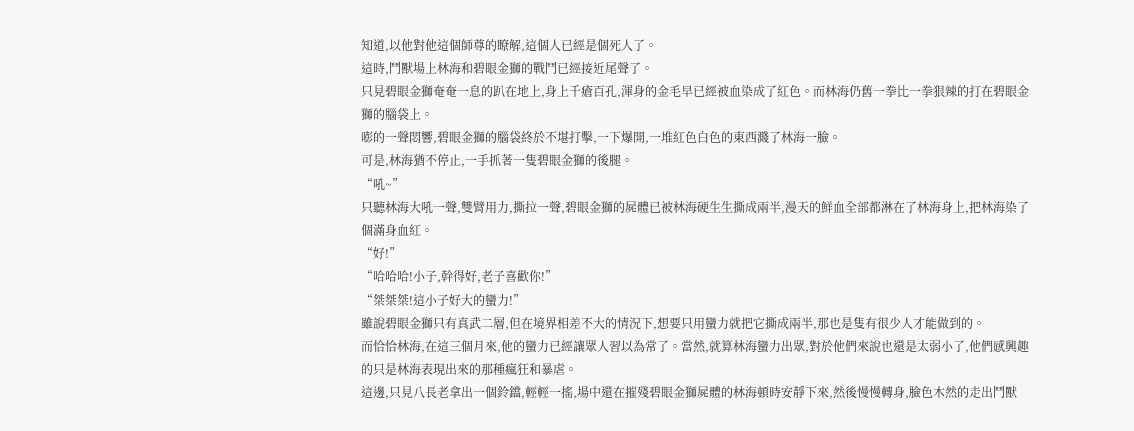知道,以他對他這個師尊的瞭解,這個人已經是個死人了。
這時,鬥獸場上林海和碧眼金獅的戰鬥已經接近尾聲了。
只見碧眼金獅奄奄一息的趴在地上,身上千瘡百孔,渾身的金毛早已經被血染成了紅色。而林海仍舊一拳比一拳狠辣的打在碧眼金獅的腦袋上。
嘭的一聲悶響,碧眼金獅的腦袋終於不堪打擊,一下爆開,一堆紅色白色的東西濺了林海一臉。
可是,林海猶不停止,一手抓著一隻碧眼金獅的後腿。
“吼~”
只聽林海大吼一聲,雙臂用力,撕拉一聲,碧眼金獅的屍體已被林海硬生生撕成兩半,漫天的鮮血全部都淋在了林海身上,把林海染了個滿身血紅。
“好!”
“哈哈哈!小子,幹得好,老子喜歡你!”
“桀桀桀!這小子好大的蠻力!”
雖說碧眼金獅只有真武二層,但在境界相差不大的情況下,想要只用蠻力就把它撕成兩半,那也是隻有很少人才能做到的。
而恰恰林海,在這三個月來,他的蠻力已經讓眾人習以為常了。當然,就算林海蠻力出眾,對於他們來說也還是太弱小了,他們感興趣的只是林海表現出來的那種瘋狂和暴虐。
這邊,只見八長老拿出一個鈴鐺,輕輕一搖,場中還在摧殘碧眼金獅屍體的林海頓時安靜下來,然後慢慢轉身,臉色木然的走出鬥獸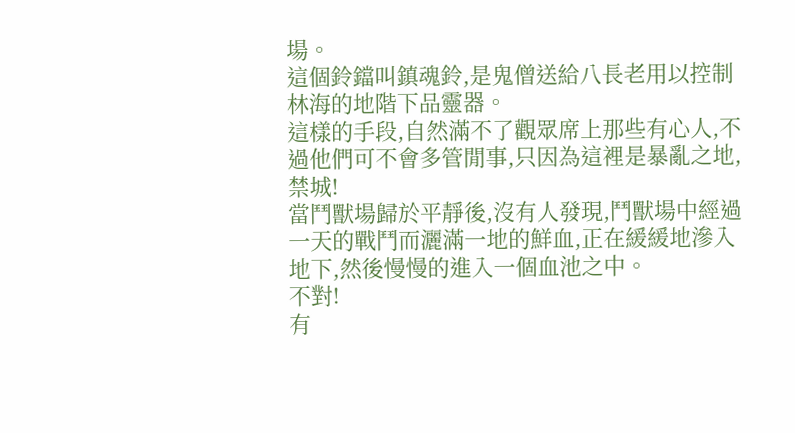場。
這個鈴鐺叫鎮魂鈴,是鬼僧送給八長老用以控制林海的地階下品靈器。
這樣的手段,自然滿不了觀眾席上那些有心人,不過他們可不會多管閒事,只因為這裡是暴亂之地,禁城!
當鬥獸場歸於平靜後,沒有人發現,鬥獸場中經過一天的戰鬥而灑滿一地的鮮血,正在緩緩地滲入地下,然後慢慢的進入一個血池之中。
不對!
有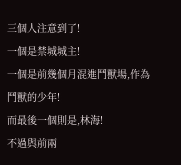三個人注意到了!
一個是禁城城主!
一個是前幾個月混進鬥獸場,作為鬥獸的少年!
而最後一個則是,林海!
不過與前兩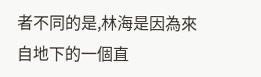者不同的是,林海是因為來自地下的一個直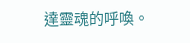達靈魂的呼喚。